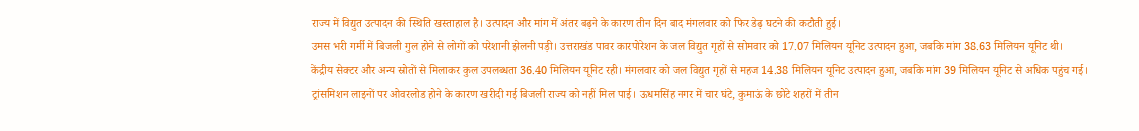राज्य में विद्युत उत्पादन की स्थिति खस्ताहाल है। उत्पादन और मांग में अंतर बढ़ने के कारण तीन दिन बाद मंगलवार को फिर डेढ़ घटने की कटौती हुई।
उमस भरी गर्मी में बिजली गुल होने से लोगों को परेशानी झेलनी पड़ी। उत्तराखंड पावर कारपोरेशन के जल विद्युत गृहों से सोमवार को 17.07 मिलियन यूनिट उत्पादन हुआ, जबकि मांग 38.63 मिलियन यूनिट थी।
केंद्रीय सेक्टर और अन्य स्रोतों से मिलाकर कुल उपलब्धता 36.40 मिलियन यूनिट रही। मंगलवार को जल विद्युत गृहों से महज 14.38 मिलियन यूनिट उत्पादन हुआ, जबकि मांग 39 मिलियन यूनिट से अधिक पहुंच गई।
ट्रांसमिशन लाइनों पर ओवरलोड होने के कारण खरीदी गई बिजली राज्य को नहीं मिल पाई। ऊधमसिंह नगर में चार घंटे, कुमाऊं के छोटे शहरों में तीन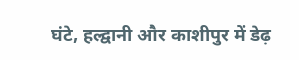घंटे, हल्द्वानी और काशीपुर में डेढ़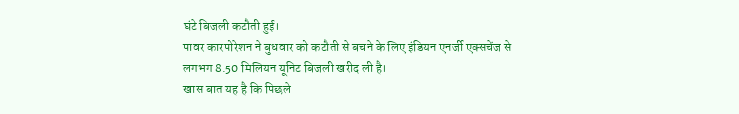घंटे बिजली कटौती हुई।
पावर कारपोरेशन ने बुधवार को कटौती से बचने के लिए इंडियन एनर्जी एक्सचेंज से लगभग 8.50 मिलियन यूनिट बिजली खरीद ली है।
खास बात यह है कि पिछले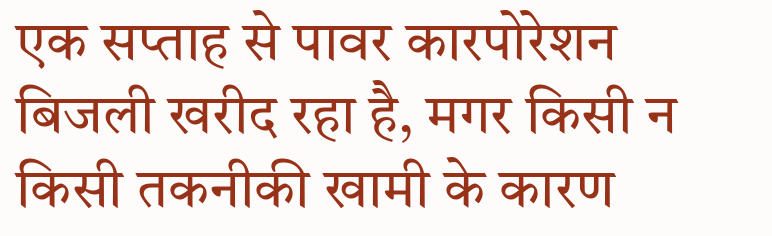एक सप्ताह से पावर कारपोरेशन बिजली खरीद रहा है, मगर किसी न किसी तकनीकी खामी के कारण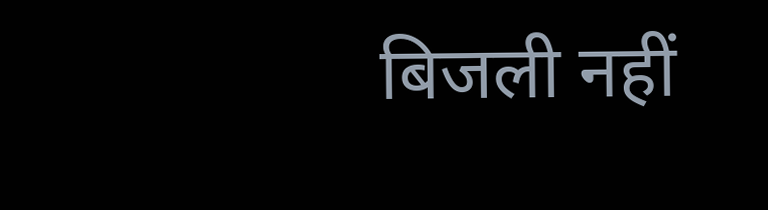बिजली नहीं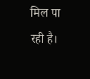मिल पा रही है।